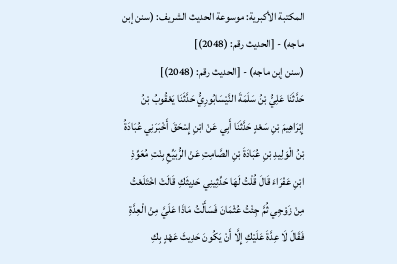المكتبة الأكبرية: موسوعة الحديث الشريف: (سنن إبن ماجه) - [الحديث رقم: (2048)]
(سنن إبن ماجه) - [الحديث رقم: (2048)]
حَدَّثَنَا عَلِيُّ بْنُ سَلَمَةَ النَّيْسَابُورِيُّ حَدَّثَنَا يَعْقُوبُ بْنُ إِبْرَاهِيمَ بْنِ سَعْدٍ حَدَّثَنَا أَبِي عَنْ ابْنِ إِسْحَقَ أَخْبَرَنِي عُبَادَةُ بْنُ الْوَلِيدِ بْنِ عُبَادَةَ بْنِ الصَّامِتِ عَنْ الرُّبَيِّعِ بِنْتِ مُعَوِّذِ ابْنِ عَفْرَاءَ قَالَ قُلْتُ لَهَا حَدِّثِينِي حَدِيثَكِ قَالَتْ اخْتَلَعْتُ مِنْ زَوْجِي ثُمَّ جِئْتُ عُثْمَانَ فَسَأَلْتُ مَاذَا عَلَيَّ مِنْ الْعِدَّةِ فَقَالَ لَا عِدَّةَ عَلَيْكِ إِلَّا أَنْ يَكُونَ حَدِيثَ عَهْدٍ بِكِ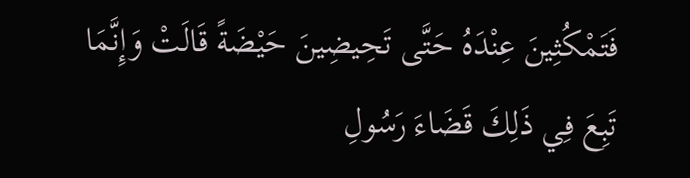فَتَمْكُثِينَ عِنْدَهُ حَتَّى تَحِيضِينَ حَيْضَةً قَالَتْ وَإِنَّمَا تَبِعَ فِي ذَلِكَ قَضَاءَ رَسُولِ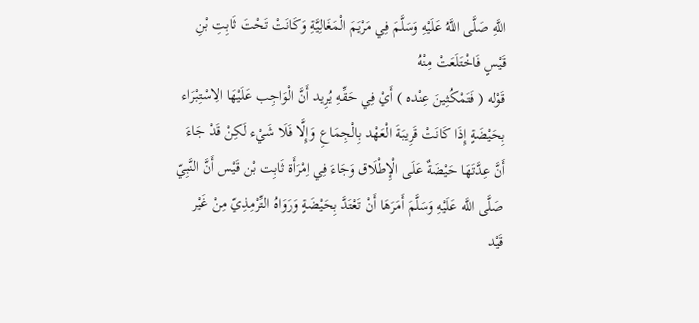اللَّهِ صَلَّى اللَّهُ عَلَيْهِ وَسَلَّمَ فِي مَرْيَمَ الْمَغَالِيَّةِ وَكَانَتْ تَحْتَ ثَابِتِ بْنِ قَيْسٍ فَاخْتَلَعَتْ مِنْهُ
قَوْله ( فَتَمْكُثِينَ عِنْده ) أَيْ فِي حَقِّهِ يُرِيد أَنَّ الْوَاجِب عَلَيْهَا الِاسْتِبْرَاء بِحَيْضَةٍ إِذَا كَانَتْ قَرِيبَةَ الْعَهْد بِالْجِمَاعِ وَإِلَّا فَلَا شَيْء لَكِنْ قَدْ جَاءَ أَنَّ عِدَّتَهَا حَيْضَةٌ عَلَى الْإِطْلَاق وَجَاءَ فِي اِمْرَأَة ثَابِت بْن قَيْس أَنَّ النَّبِيّ صَلَّى اللَّه عَلَيْهِ وَسَلَّمَ أَمَرَهَا أَنْ تَعْتَدَّ بِحَيْضَةٍ وَرَوَاهُ التِّرْمِذِيّ مِنْ غَيْر قَيْد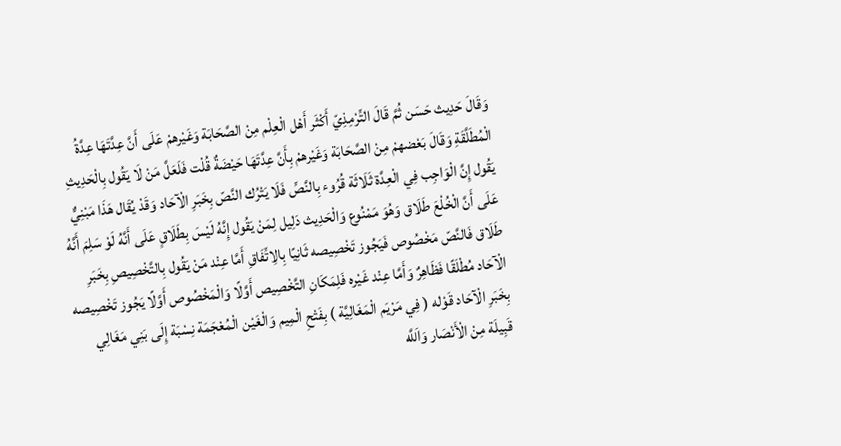وَقَالَ حَدِيث حَسَن ثُمَّ قَالَ التِّرْمِذِيّ أَكْثَر أَهْل الْعِلْم مِنْ الصَّحَابَة وَغَيْرهمْ عَلَى أَنَّ عِدَّتَهَا عِدَّةُ الْمُطَلَّقَةِ وَقَالَ بَعْضهمْ مِنْ الصَّحَابَة وَغَيْرهمْ بِأَنَّ عِدَّتَهَا حَيْضَةٌ قُلْت فَلَعَلَّ مَنْ لَا يَقُول بِالْحَدِيثِ يَقُول إِنَّ الْوَاجِب فِي الْعِدَّة ثَلَاثَة قُرُوء بِالنَّصِّ فَلَا يَتْرُك النَّصّ بِخَبَرِ الْآحَاد وَقَدْ يُقَال هَذَا مَبْنِيٌّ عَلَى أَنَّ الْخُلْعَ طَلَاق وَهُوَ مَمْنُوع وَالْحَدِيث دَلِيل لِمَنْ يَقُول إِنَّهُ لَيْسَ بِطَلَاقٍ عَلَى أَنَّهُ لَوْ سَلِمَ أَنَّهُ طَلَاق فَالنَّصّ مَخْصُوص فَيَجُوز تَخْصِيصه ثَانِيًا بِالِاتِّفَاقِ أَمَّا عِنْد مَنْ يَقُول بِالتَّخْصِيصِ بِخَبَرِ الْآحَاد مُطْلَقًا فَظَاهِرٌ وَأَمَّا عِنْد غَيْره فَلِمَكَانِ التَّخْصِيص أَوَّلًا وَالْمَخْصُوص أَوَّلًا يَجُوز تَخْصِيصه بِخَبَرِ الْآحَاد قَوْله ( فِي مَرْيَم الْمَغَالِيَّة ) بِفَتْحِ الْمِيم وَالْغَيْن الْمُعْجَمَة نِسْبَة إِلَى بَنِي مَغَالِي قَبِيلَة مِنْ الْأَنْصَار وَاَللَّه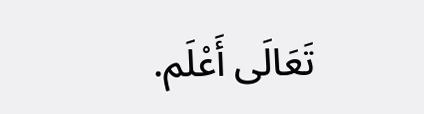تَعَالَى أَعْلَم.